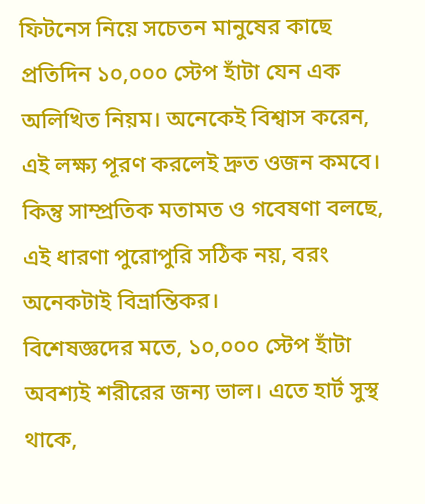ফিটনেস নিয়ে সচেতন মানুষের কাছে প্রতিদিন ১০,০০০ স্টেপ হাঁটা যেন এক অলিখিত নিয়ম। অনেকেই বিশ্বাস করেন, এই লক্ষ্য পূরণ করলেই দ্রুত ওজন কমবে। কিন্তু সাম্প্রতিক মতামত ও গবেষণা বলছে, এই ধারণা পুরোপুরি সঠিক নয়, বরং অনেকটাই বিভ্রান্তিকর।
বিশেষজ্ঞদের মতে, ১০,০০০ স্টেপ হাঁটা অবশ্যই শরীরের জন্য ভাল। এতে হার্ট সুস্থ থাকে,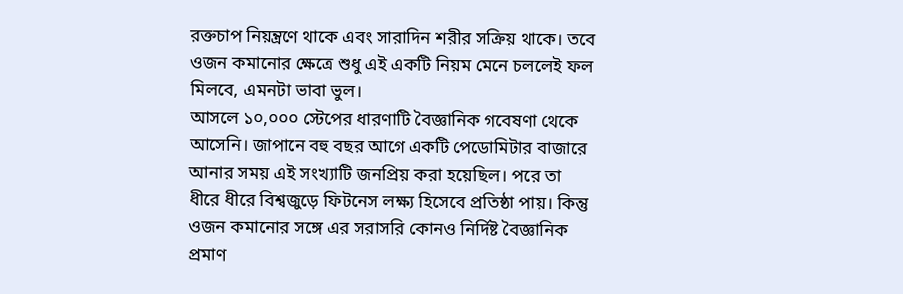রক্তচাপ নিয়ন্ত্রণে থাকে এবং সারাদিন শরীর সক্রিয় থাকে। তবে ওজন কমানোর ক্ষেত্রে শুধু এই একটি নিয়ম মেনে চললেই ফল মিলবে, এমনটা ভাবা ভুল।
আসলে ১০,০০০ স্টেপের ধারণাটি বৈজ্ঞানিক গবেষণা থেকে আসেনি। জাপানে বহু বছর আগে একটি পেডোমিটার বাজারে আনার সময় এই সংখ্যাটি জনপ্রিয় করা হয়েছিল। পরে তা ধীরে ধীরে বিশ্বজুড়ে ফিটনেস লক্ষ্য হিসেবে প্রতিষ্ঠা পায়। কিন্তু ওজন কমানোর সঙ্গে এর সরাসরি কোনও নির্দিষ্ট বৈজ্ঞানিক প্রমাণ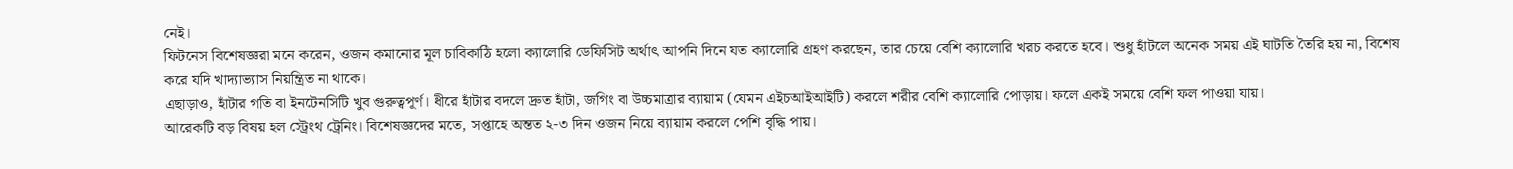নেই।
ফিটনেস বিশেষজ্ঞরা মনে করেন, ওজন কমানোর মূল চাবিকাঠি হলো ক্যালোরি ডেফিসিট অর্থাৎ আপনি দিনে যত ক্যালোরি গ্রহণ করছেন, তার চেয়ে বেশি ক্যালোরি খরচ করতে হবে। শুধু হাঁটলে অনেক সময় এই ঘাটতি তৈরি হয় না, বিশেষ করে যদি খাদ্যাভ্যাস নিয়ন্ত্রিত না থাকে।
এছাড়াও, হাঁটার গতি বা ইনটেনসিটি খুব গুরুত্বপূর্ণ। ধীরে হাঁটার বদলে দ্রুত হাঁটা, জগিং বা উচ্চমাত্রার ব্যায়াম (যেমন এইচআইআইটি) করলে শরীর বেশি ক্যালোরি পোড়ায়। ফলে একই সময়ে বেশি ফল পাওয়া যায়।
আরেকটি বড় বিষয় হল স্ট্রেংথ ট্রেনিং। বিশেষজ্ঞদের মতে, সপ্তাহে অন্তত ২-৩ দিন ওজন নিয়ে ব্যায়াম করলে পেশি বৃদ্ধি পায়।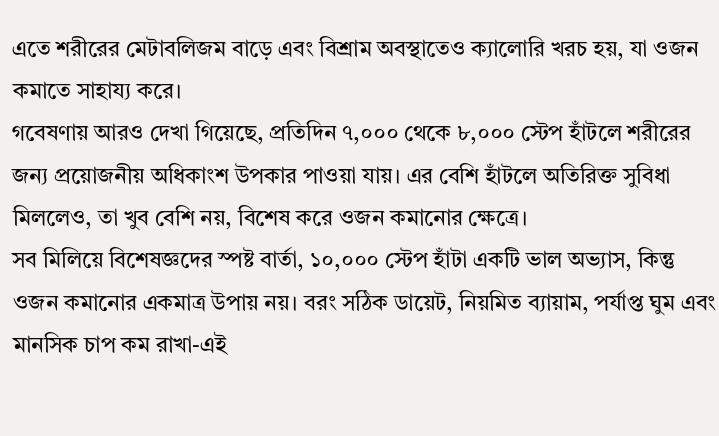এতে শরীরের মেটাবলিজম বাড়ে এবং বিশ্রাম অবস্থাতেও ক্যালোরি খরচ হয়, যা ওজন কমাতে সাহায্য করে।
গবেষণায় আরও দেখা গিয়েছে, প্রতিদিন ৭,০০০ থেকে ৮,০০০ স্টেপ হাঁটলে শরীরের জন্য প্রয়োজনীয় অধিকাংশ উপকার পাওয়া যায়। এর বেশি হাঁটলে অতিরিক্ত সুবিধা মিললেও, তা খুব বেশি নয়, বিশেষ করে ওজন কমানোর ক্ষেত্রে।
সব মিলিয়ে বিশেষজ্ঞদের স্পষ্ট বার্তা, ১০,০০০ স্টেপ হাঁটা একটি ভাল অভ্যাস, কিন্তু ওজন কমানোর একমাত্র উপায় নয়। বরং সঠিক ডায়েট, নিয়মিত ব্যায়াম, পর্যাপ্ত ঘুম এবং মানসিক চাপ কম রাখা-এই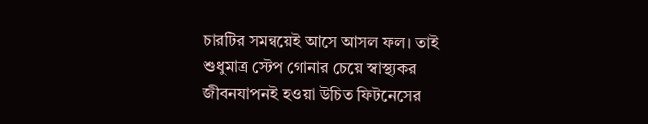চারটির সমন্বয়েই আসে আসল ফল। তাই শুধুমাত্র স্টেপ গোনার চেয়ে স্বাস্থ্যকর জীবনযাপনই হওয়া উচিত ফিটনেসের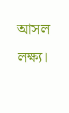আসল লক্ষ্য।